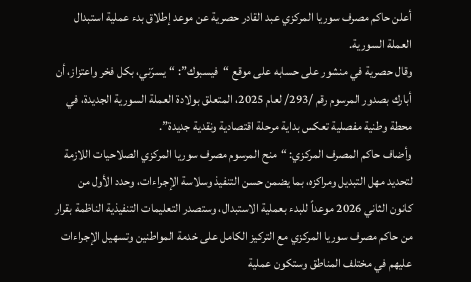أعلن حاكم مصرف سوريا المركزي عبد القادر حصرية عن موعد إطلاق بدء عملية استبدال العملة السورية.
وقال حصرية في منشور على حسابه على موقع “فيسبوك”: “يسرّني، بكل فخر واعتزاز، أن أبارك بصدور المرسوم رقم /293/ لعام 2025، المتعلق بولادة العملة السورية الجديدة، في محطة وطنية مفصلية تعكس بداية مرحلة اقتصادية ونقدية جديدة”.
وأضاف حاكم المصرف المركزي: “منح المرسوم مصرف سوريا المركزي الصلاحيات اللازمة لتحديد مهل التبديل ومراكزه، بما يضمن حسن التنفيذ وسلاسة الإجراءات، وحدد الأول من كانون الثاني 2026 موعداً للبدء بعملية الاستبدال، وستصدر التعليمات التنفيذية الناظمة بقرار من حاكم مصرف سوريا المركزي مع التركيز الكامل على خدمة المواطنين وتسهيل الإجراءات عليهم في مختلف المناطق وستكون عملية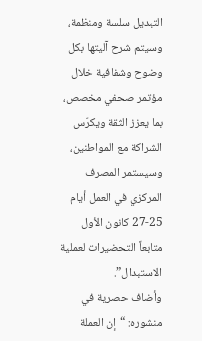التبديل سلسة ومنظمة، وسيتم شرح آليتها بكل وضوح وشفافية خلال مؤتمر صحفي مخصص، بما يعزز الثقة ويكرّس الشراكة مع المواطنين، وسيستمر المصرف المركزي في العمل أيام 25-27 كانون الأول متابعاً التحضيرات لعملية الاستبدال”.
وأضاف حصرية في منشوره: “إن العملة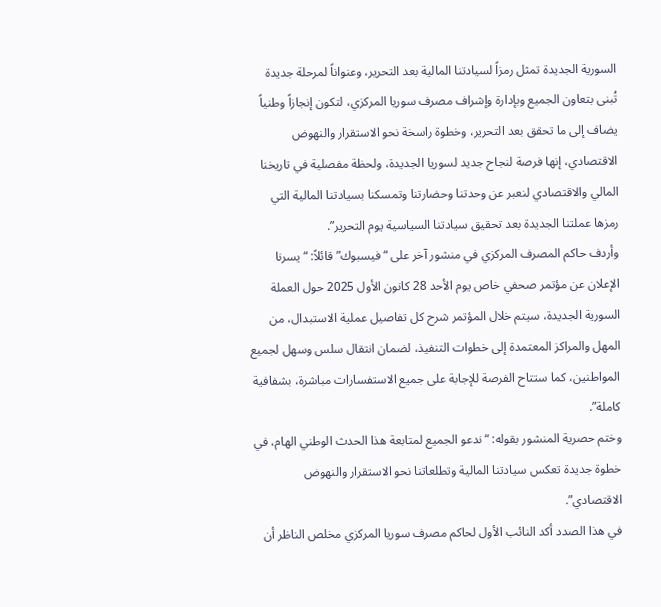السورية الجديدة تمثل رمزاً لسيادتنا المالية بعد التحرير، وعنواناً لمرحلة جديدة تُبنى بتعاون الجميع وبإدارة وإشراف مصرف سوريا المركزي، لتكون إنجازاً وطنياً يضاف إلى ما تحقق بعد التحرير، وخطوة راسخة نحو الاستقرار والنهوض الاقتصادي، إنها فرصة لنجاح جديد لسوريا الجديدة، ولحظة مفصلية في تاريخنا المالي والاقتصادي لنعبر عن وحدتنا وحضارتنا وتمسكنا بسيادتنا المالية التي رمزها عملتنا الجديدة بعد تحقيق سيادتنا السياسية يوم التحرير”.
وأردف حاكم المصرف المركزي في منشور آخر على “فيسبوك” قائلاً: “يسرنا الإعلان عن مؤتمر صحفي خاص يوم الأحد 28 كانون الأول 2025 حول العملة السورية الجديدة، سيتم خلال المؤتمر شرح كل تفاصيل عملية الاستبدال، من المهل والمراكز المعتمدة إلى خطوات التنفيذ، لضمان انتقال سلس وسهل لجميع المواطنين، كما ستتاح الفرصة للإجابة على جميع الاستفسارات مباشرة، بشفافية كاملة”.
وختم حصرية المنشور بقوله: “ندعو الجميع لمتابعة هذا الحدث الوطني الهام، في خطوة جديدة تعكس سيادتنا المالية وتطلعاتنا نحو الاستقرار والنهوض الاقتصادي”.
في هذا الصدد أكد النائب الأول لحاكم مصرف سوريا المركزي مخلص الناظر أن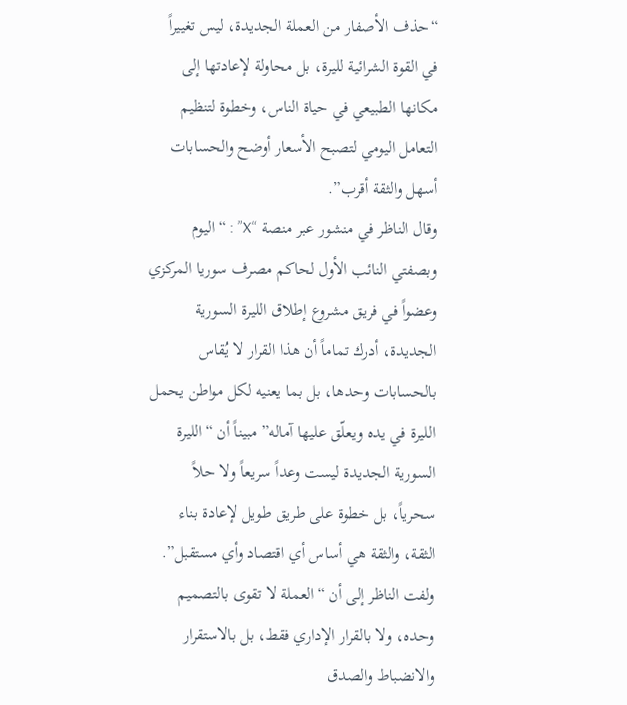“حذف الأصفار من العملة الجديدة، ليس تغييراً في القوة الشرائية لليرة، بل محاولة لإعادتها إلى مكانها الطبيعي في حياة الناس، وخطوة لتنظيم التعامل اليومي لتصبح الأسعار أوضح والحسابات أسهل والثقة أقرب”.
وقال الناظر في منشور عبر منصة “X” : “اليوم وبصفتي النائب الأول لحاكم مصرف سوريا المركزي وعضواً في فريق مشروع إطلاق الليرة السورية الجديدة، أدرك تماماً أن هذا القرار لا يُقاس بالحسابات وحدها، بل بما يعنيه لكل مواطن يحمل الليرة في يده ويعلّق عليها آماله” مبيناً أن “الليرة السورية الجديدة ليست وعداً سريعاً ولا حلاً سحرياً، بل خطوة على طريق طويل لإعادة بناء الثقة، والثقة هي أساس أي اقتصاد وأي مستقبل”.
ولفت الناظر إلى أن “العملة لا تقوى بالتصميم وحده، ولا بالقرار الإداري فقط، بل بالاستقرار والانضباط والصدق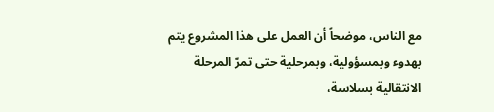مع الناس، موضحاً أن العمل على هذا المشروع يتم بهدوء وبمسؤولية، وبمرحلية حتى تمرّ المرحلة الانتقالية بسلاسة،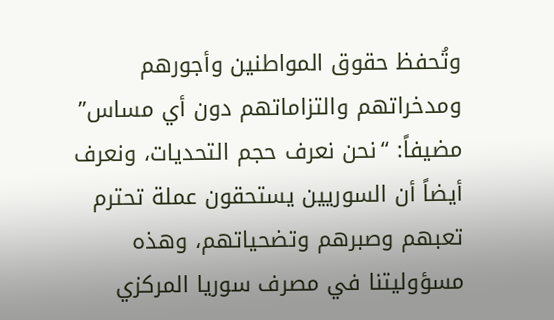وتُحفظ حقوق المواطنين وأجورهم ومدخراتهم والتزاماتهم دون أي مساس” مضيفاً: “نحن نعرف حجم التحديات، ونعرف أيضاً أن السوريين يستحقون عملة تحترم تعبهم وصبرهم وتضحياتهم، وهذه مسؤوليتنا في مصرف سوريا المركزي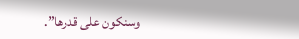وسنكون على قدرها”.